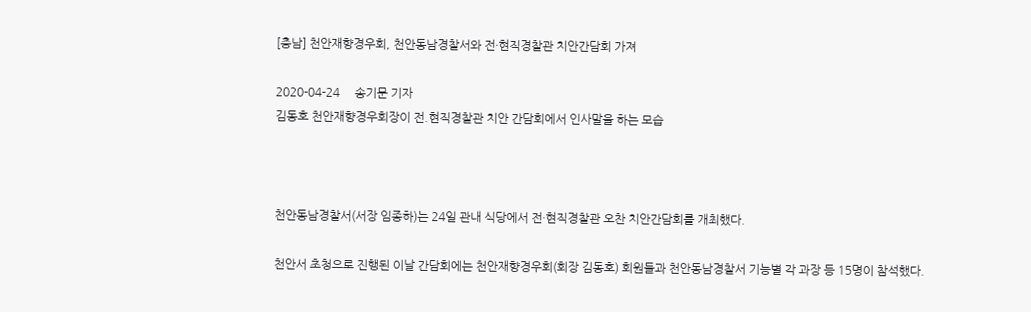[충남] 천안재향경우회, 천안동남경찰서와 전·현직경찰관 치안간담회 가져

2020-04-24     송기문 기자
김동호 천안재향경우회장이 전.현직경찰관 치안 간담회에서 인사말을 하는 모습



천안동남경찰서(서장 임종하)는 24일 관내 식당에서 전·현직경찰관 오찬 치안간담회를 개최했다.

천안서 초청으로 진행된 이날 간담회에는 천안재향경우회(회장 김동호) 회원들과 천안동남경찰서 기능별 각 과장 등 15명이 참석했다.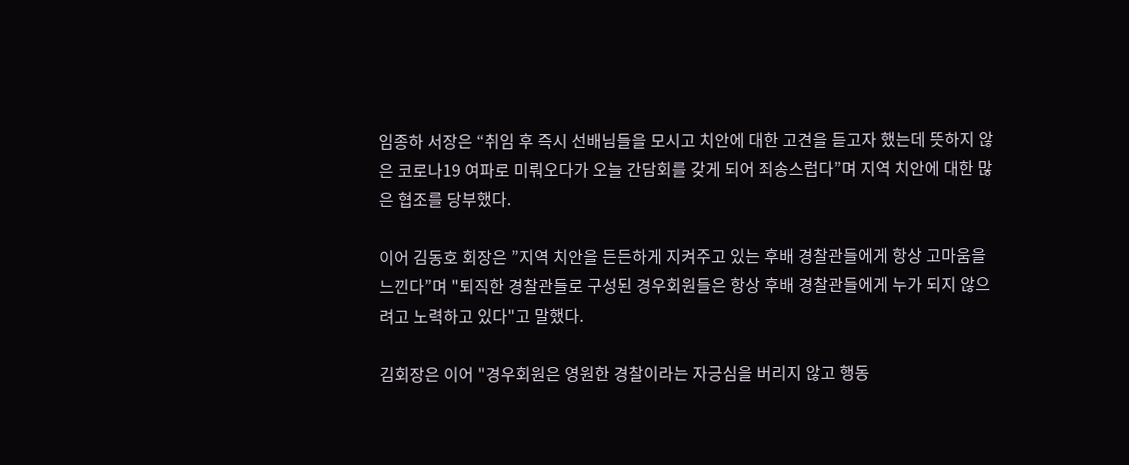임종하 서장은 “취임 후 즉시 선배님들을 모시고 치안에 대한 고견을 듣고자 했는데 뜻하지 않은 코로나19 여파로 미뤄오다가 오늘 간담회를 갖게 되어 죄송스럽다”며 지역 치안에 대한 많은 협조를 당부했다.

이어 김동호 회장은 ”지역 치안을 든든하게 지켜주고 있는 후배 경찰관들에게 항상 고마움을 느낀다”며 "퇴직한 경찰관들로 구성된 경우회원들은 항상 후배 경찰관들에게 누가 되지 않으려고 노력하고 있다"고 말했다.

김회장은 이어 "경우회원은 영원한 경찰이라는 자긍심을 버리지 않고 행동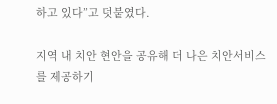하고 있다”고 덧붙였다.

지역 내 치안 현안을 공유해 더 나은 치안서비스를 제공하기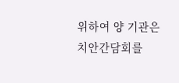위하여 양 기관은 치안간담회를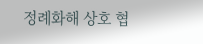정례화해 상호 협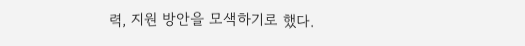력, 지원 방안을 모색하기로 했다.